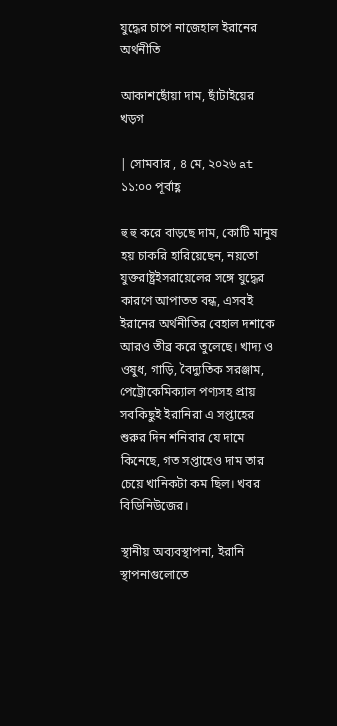যুদ্ধের চাপে নাজেহাল ইরানের অর্থনীতি

আকাশছোঁয়া দাম, ছাঁটাইয়ের খড়গ

| সোমবার , ৪ মে, ২০২৬ at ১১:০০ পূর্বাহ্ণ

হু হু করে বাড়ছে দাম, কোটি মানুষ হয় চাকরি হারিয়েছেন, নয়তো যুক্তরাষ্ট্রইসরায়েলের সঙ্গে যুদ্ধের কারণে আপাতত বন্ধ, এসবই ইরানের অর্থনীতির বেহাল দশাকে আরও তীব্র করে তুলেছে। খাদ্য ও ওষুধ, গাড়ি, বৈদ্যুতিক সরঞ্জাম, পেট্রোকেমিক্যাল পণ্যসহ প্রায় সবকিছুই ইরানিরা এ সপ্তাহের শুরুর দিন শনিবার যে দামে কিনেছে, গত সপ্তাহেও দাম তার চেয়ে খানিকটা কম ছিল। খবর বিডিনিউজের।

স্থানীয় অব্যবস্থাপনা, ইরানি স্থাপনাগুলোতে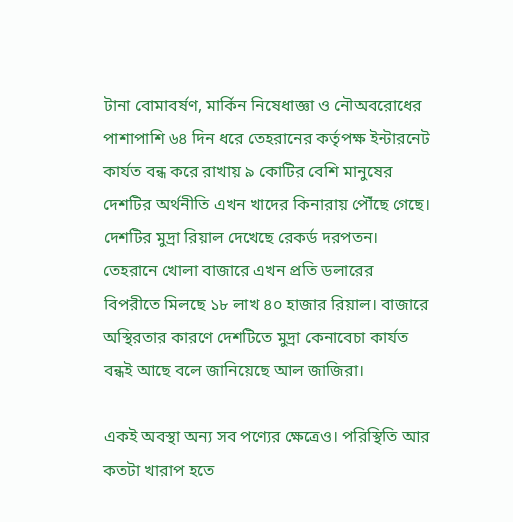টানা বোমাবর্ষণ, মার্কিন নিষেধাজ্ঞা ও নৌঅবরোধের পাশাপাশি ৬৪ দিন ধরে তেহরানের কর্তৃপক্ষ ইন্টারনেট কার্যত বন্ধ করে রাখায় ৯ কোটির বেশি মানুষের দেশটির অর্থনীতি এখন খাদের কিনারায় পৌঁছে গেছে। দেশটির মুদ্রা রিয়াল দেখেছে রেকর্ড দরপতন। তেহরানে খোলা বাজারে এখন প্রতি ডলারের বিপরীতে মিলছে ১৮ লাখ ৪০ হাজার রিয়াল। বাজারে অস্থিরতার কারণে দেশটিতে মুদ্রা কেনাবেচা কার্যত বন্ধই আছে বলে জানিয়েছে আল জাজিরা।

একই অবস্থা অন্য সব পণ্যের ক্ষেত্রেও। পরিস্থিতি আর কতটা খারাপ হতে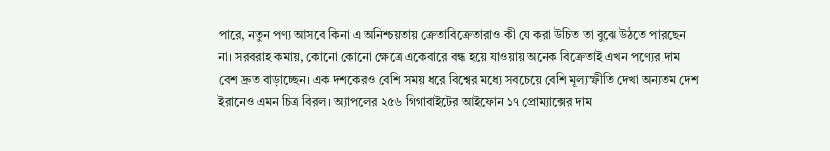পারে, নতুন পণ্য আসবে কিনা এ অনিশ্চয়তায় ক্রেতাবিক্রেতারাও কী যে করা উচিত তা বুঝে উঠতে পারছেন না। সরবরাহ কমায়, কোনো কোনো ক্ষেত্রে একেবারে বন্ধ হয়ে যাওয়ায় অনেক বিক্রেতাই এখন পণ্যের দাম বেশ দ্রুত বাড়াচ্ছেন। এক দশকেরও বেশি সময় ধরে বিশ্বের মধ্যে সবচেয়ে বেশি মূল্যস্ফীতি দেখা অন্যতম দেশ ইরানেও এমন চিত্র বিরল। অ্যাপলের ২৫৬ গিগাবাইটের আইফোন ১৭ প্রোম্যাক্সের দাম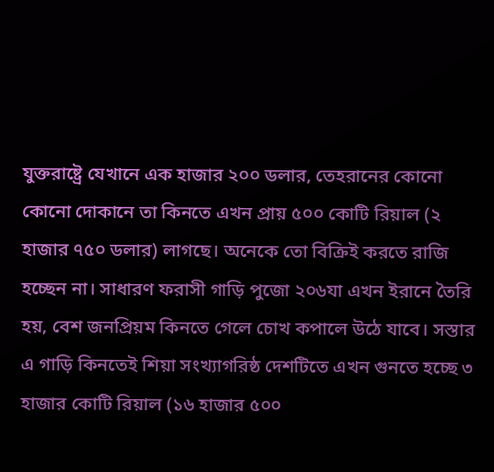যুক্তরাষ্ট্রে যেখানে এক হাজার ২০০ ডলার, তেহরানের কোনো কোনো দোকানে তা কিনতে এখন প্রায় ৫০০ কোটি রিয়াল (২ হাজার ৭৫০ ডলার) লাগছে। অনেকে তো বিক্রিই করতে রাজি হচ্ছেন না। সাধারণ ফরাসী গাড়ি পুজো ২০৬যা এখন ইরানে তৈরি হয়, বেশ জনপ্রিয়ম কিনতে গেলে চোখ কপালে উঠে যাবে। সস্তার এ গাড়ি কিনতেই শিয়া সংখ্যাগরিষ্ঠ দেশটিতে এখন গুনতে হচ্ছে ৩ হাজার কোটি রিয়াল (১৬ হাজার ৫০০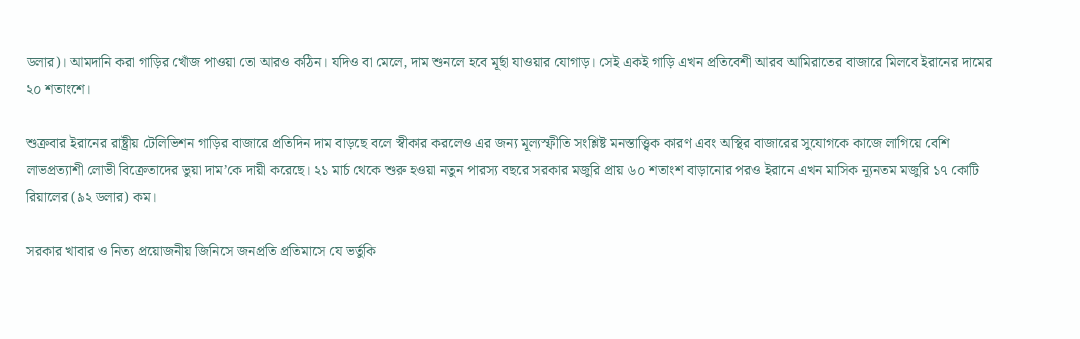ডলার)। আমদানি করা গাড়ির খোঁজ পাওয়া তো আরও কঠিন। যদিও বা মেলে, দাম শুনলে হবে মূর্ছা যাওয়ার যোগাড়। সেই একই গাড়ি এখন প্রতিবেশী আরব আমিরাতের বাজারে মিলবে ইরানের দামের ২০ শতাংশে।

শুক্রবার ইরানের রাষ্ট্রীয় টেলিভিশন গাড়ির বাজারে প্রতিদিন দাম বাড়ছে বলে স্বীকার করলেও এর জন্য মূল্যস্ফীতি সংশ্লিষ্ট মনস্তাত্ত্বিক কারণ এবং অস্থির বাজারের সুযোগকে কাজে লাগিয়ে বেশি লাভপ্রত্যাশী লোভী বিক্রেতাদের ভুয়া দাম’কে দায়ী করেছে। ২১ মার্চ থেকে শুরু হওয়া নতুন পারস্য বছরে সরকার মজুরি প্রায় ৬০ শতাংশ বাড়ানোর পরও ইরানে এখন মাসিক ন্যূনতম মজুরি ১৭ কোটি রিয়ালের (৯২ ডলার) কম।

সরকার খাবার ও নিত্য প্রয়োজনীয় জিনিসে জনপ্রতি প্রতিমাসে যে ভর্তুকি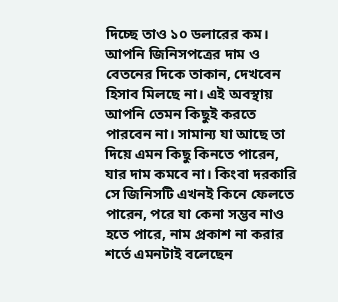দিচ্ছে তাও ১০ ডলারের কম। আপনি জিনিসপত্রের দাম ও বেতনের দিকে তাকান, দেখবেন হিসাব মিলছে না। এই অবস্থায় আপনি তেমন কিছুই করতে পারবেন না। সামান্য যা আছে তা দিয়ে এমন কিছু কিনতে পারেন, যার দাম কমবে না। কিংবা দরকারি সে জিনিসটি এখনই কিনে ফেলতে পারেন, পরে যা কেনা সম্ভব নাও হতে পারে, নাম প্রকাশ না করার শর্তে এমনটাই বলেছেন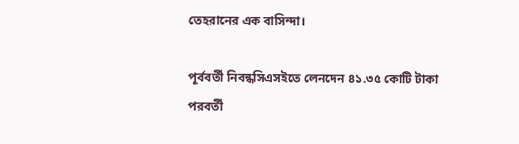তেহরানের এক বাসিন্দা।

পূর্ববর্তী নিবন্ধসিএসইতে লেনদেন ৪১.৩৫ কোটি টাকা
পরবর্তী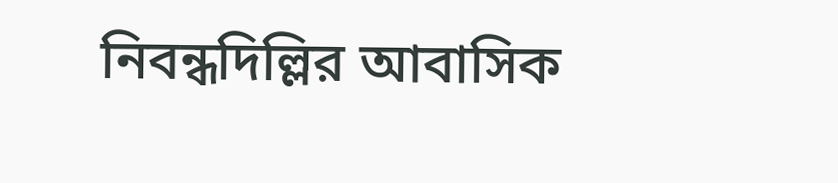নিবন্ধদিল্লির আবাসিক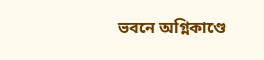ভবনে অগ্নিকাণ্ডে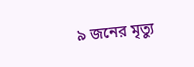৯ জনের মৃত্যু